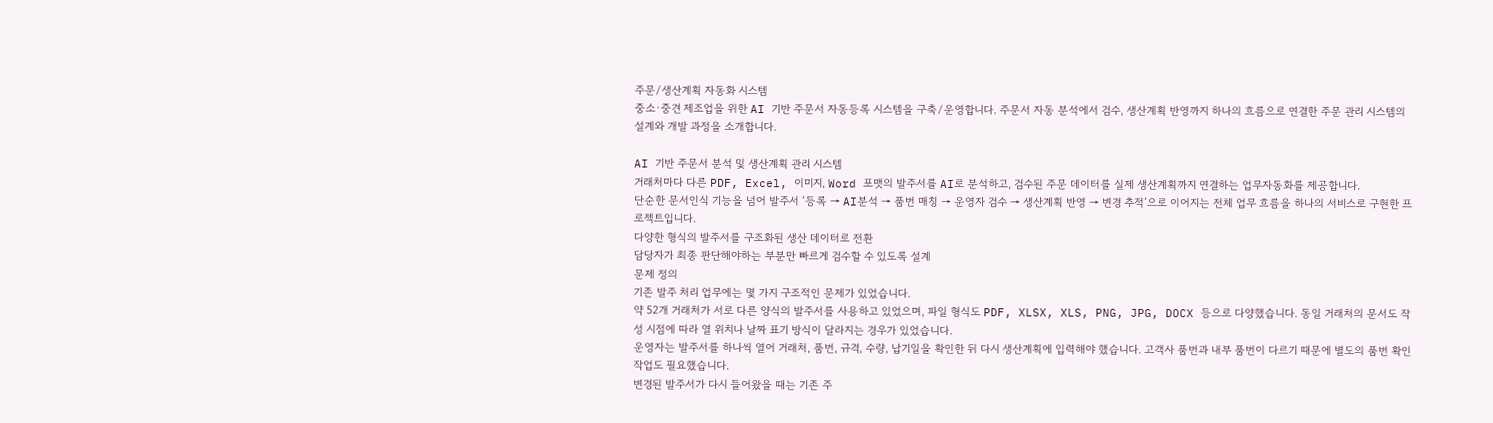주문/생산계획 자동화 시스템
중소·중견 제조업을 위한 AI 기반 주문서 자동등록 시스템을 구축/운영합니다. 주문서 자동 분석에서 검수, 생산계획 반영까지 하나의 흐름으로 연결한 주문 관리 시스템의 설계와 개발 과정을 소개합니다.

AI 기반 주문서 분석 및 생산계획 관리 시스템
거래처마다 다른 PDF, Excel, 이미지, Word 포맷의 발주서를 AI로 분석하고, 검수된 주문 데이터를 실제 생산계획까지 연결하는 업무자동화를 제공합니다.
단순한 문서인식 기능을 넘어 발주서 ‘등록 → AI분석 → 품번 매칭 → 운영자 검수 → 생산계획 반영 → 변경 추적’으로 이어지는 전체 업무 흐름을 하나의 서비스로 구현한 프로젝트입니다.
다양한 형식의 발주서를 구조화된 생산 데이터로 전환
담당자가 최종 판단해야하는 부분만 빠르게 검수할 수 있도록 설계
문제 정의
기존 발주 처리 업무에는 몇 가지 구조적인 문제가 있었습니다.
약 52개 거래처가 서로 다른 양식의 발주서를 사용하고 있었으며, 파일 형식도 PDF, XLSX, XLS, PNG, JPG, DOCX 등으로 다양했습니다. 동일 거래처의 문서도 작성 시점에 따라 열 위치나 날짜 표기 방식이 달라지는 경우가 있었습니다.
운영자는 발주서를 하나씩 열어 거래처, 품번, 규격, 수량, 납기일을 확인한 뒤 다시 생산계획에 입력해야 했습니다. 고객사 품번과 내부 품번이 다르기 때문에 별도의 품번 확인 작업도 필요했습니다.
변경된 발주서가 다시 들어왔을 때는 기존 주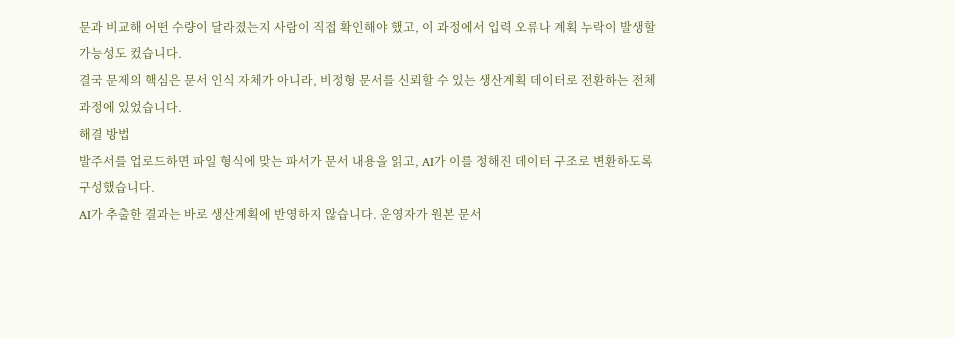문과 비교해 어떤 수량이 달라졌는지 사람이 직접 확인해야 했고, 이 과정에서 입력 오류나 계획 누락이 발생할 가능성도 컸습니다.
결국 문제의 핵심은 문서 인식 자체가 아니라, 비정형 문서를 신뢰할 수 있는 생산계획 데이터로 전환하는 전체 과정에 있었습니다.
해결 방법
발주서를 업로드하면 파일 형식에 맞는 파서가 문서 내용을 읽고, AI가 이를 정해진 데이터 구조로 변환하도록 구성했습니다.
AI가 추출한 결과는 바로 생산계획에 반영하지 않습니다. 운영자가 원본 문서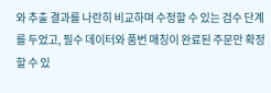와 추출 결과를 나란히 비교하며 수정할 수 있는 검수 단계를 두었고, 필수 데이터와 품번 매칭이 완료된 주문만 확정할 수 있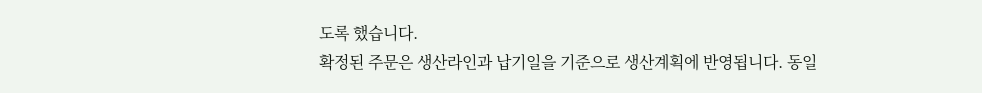도록 했습니다.
확정된 주문은 생산라인과 납기일을 기준으로 생산계획에 반영됩니다. 동일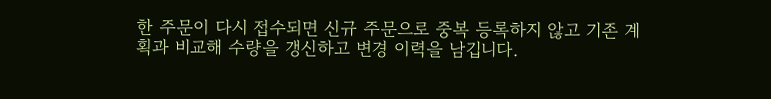한 주문이 다시 접수되면 신규 주문으로 중복 등록하지 않고 기존 계획과 비교해 수량을 갱신하고 변경 이력을 남깁니다.